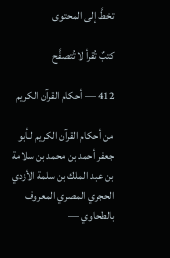تخطَّ إلى المحتوى

كتبٌ تُقرأ لا تُتصفَّح

412 — أحكام القرآن الكريم

من أحكام القرآن الكريم لـأبو جعفر أحمد بن محمد بن سلامة بن عبد الملك بن سلمة الأزدي الحجري المصري المعروف بالطحاوي —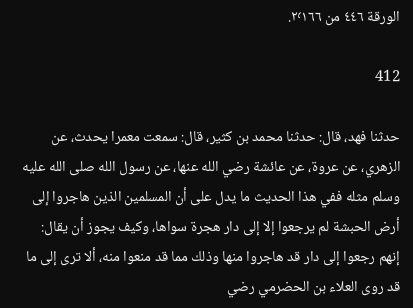الورقة ٤٤٦ من ٢٬١٦٦.

412

حدثنا فهد، قال: حدثنا محمد بن كثير، قال: سمعت معمرا يحدث، عن الزهري، عن عروة، عن عائشة رضي الله عنها، عن رسول الله صلى الله عليه وسلم مثله ففي هذا الحديث ما يدل على أن المسلمين الذين هاجروا إلى أرض الحبشة لم يرجعوا إلا إلى دار هجرة سواها، وكيف يجوز أن يقال: إنهم رجعوا إلى دار قد هاجروا منها وذلك مما قد منعوا منه، ألا ترى إلى ما قد روى العلاء بن الحضرمي رضي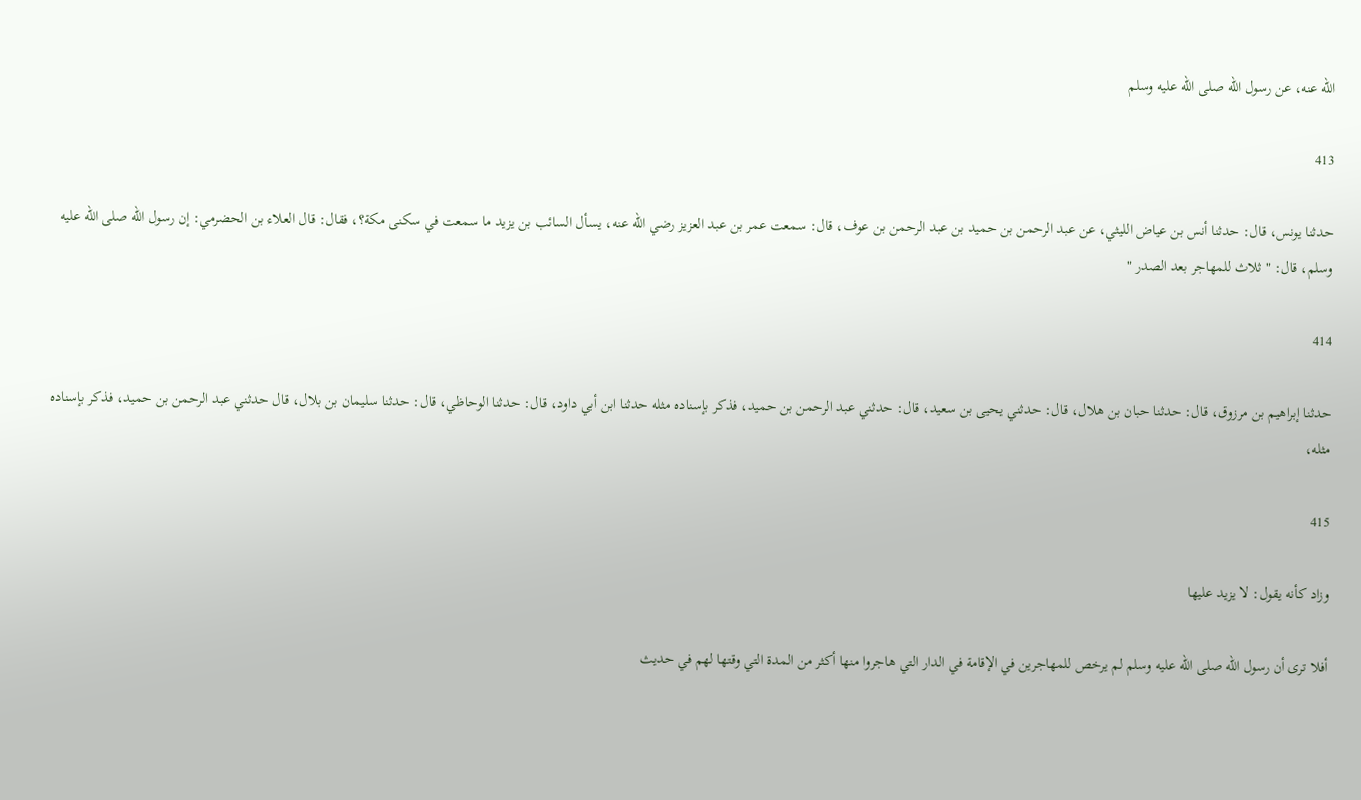الله عنه، عن رسول الله صلى الله عليه وسلم

413

حدثنا يونس، قال: حدثنا أنس بن عياض الليثي، عن عبد الرحمن بن حميد بن عبد الرحمن بن عوف، قال: سمعت عمر بن عبد العزيز رضي الله عنه، يسأل السائب بن يزيد ما سمعت في سكنى مكة؟، فقال: قال العلاء بن الحضرمي: إن رسول الله صلى الله عليه وسلم، قال: " ثلاث للمهاجر بعد الصدر "

414

حدثنا إبراهيم بن مرزوق، قال: حدثنا حبان بن هلال، قال: حدثني يحيى بن سعيد، قال: حدثني عبد الرحمن بن حميد، فذكر بإسناده مثله حدثنا ابن أبي داود، قال: حدثنا الوحاظي، قال: حدثنا سليمان بن بلال، قال حدثني عبد الرحمن بن حميد، فذكر بإسناده مثله،

415

وزاد كأنه يقول: لا يزيد عليها

أفلا ترى أن رسول الله صلى الله عليه وسلم لم يرخص للمهاجرين في الإقامة في الدار التي هاجروا منها أكثر من المدة التي وقتها لهم في حديث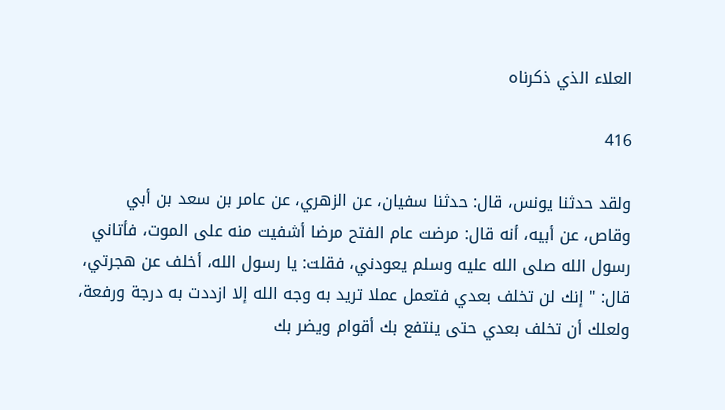العلاء الذي ذكرناه

416

ولقد حدثنا يونس، قال: حدثنا سفيان، عن الزهري، عن عامر بن سعد بن أبي وقاص، عن أبيه، أنه قال: مرضت عام الفتح مرضا أشفيت منه على الموت، فأتاني رسول الله صلى الله عليه وسلم يعودني، فقلت: يا رسول الله، أخلف عن هجرتي، قال: " إنك لن تخلف بعدي فتعمل عملا تريد به وجه الله إلا ازددت به درجة ورفعة، ولعلك أن تخلف بعدي حتى ينتفع بك أقوام ويضر بك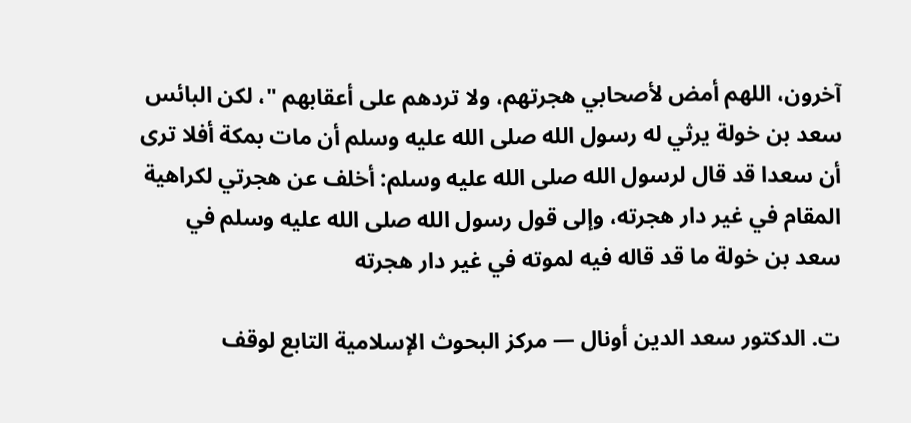آخرون، اللهم أمض لأصحابي هجرتهم، ولا تردهم على أعقابهم "، لكن البائس سعد بن خولة يرثي له رسول الله صلى الله عليه وسلم أن مات بمكة أفلا ترى أن سعدا قد قال لرسول الله صلى الله عليه وسلم: أخلف عن هجرتي لكراهية المقام في غير دار هجرته، وإلى قول رسول الله صلى الله عليه وسلم في سعد بن خولة ما قد قاله فيه لموته في غير دار هجرته

ت. الدكتور سعد الدين أونال — مركز البحوث الإسلامية التابع لوقف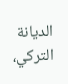الديانة التركي،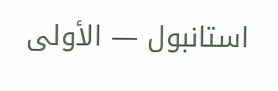استانبول — الأولى